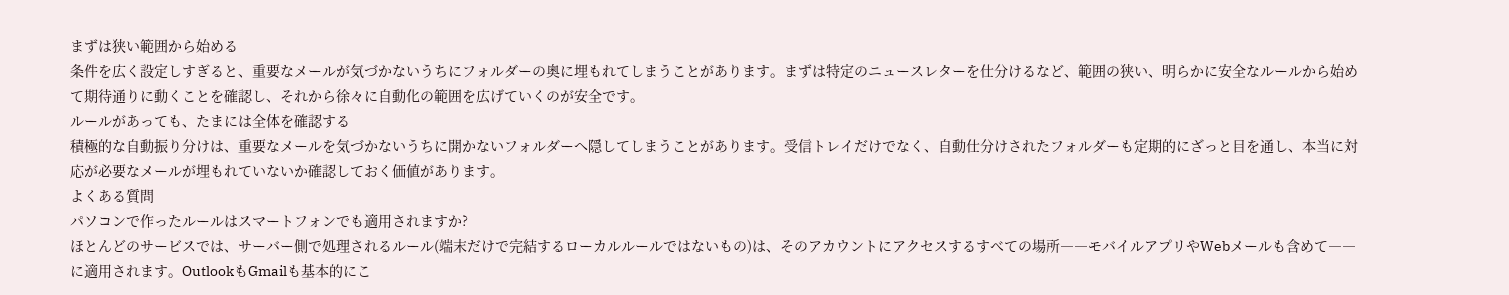まずは狭い範囲から始める
条件を広く設定しすぎると、重要なメールが気づかないうちにフォルダーの奥に埋もれてしまうことがあります。まずは特定のニュースレターを仕分けるなど、範囲の狭い、明らかに安全なルールから始めて期待通りに動くことを確認し、それから徐々に自動化の範囲を広げていくのが安全です。
ルールがあっても、たまには全体を確認する
積極的な自動振り分けは、重要なメールを気づかないうちに開かないフォルダーへ隠してしまうことがあります。受信トレイだけでなく、自動仕分けされたフォルダーも定期的にざっと目を通し、本当に対応が必要なメールが埋もれていないか確認しておく価値があります。
よくある質問
パソコンで作ったルールはスマートフォンでも適用されますか?
ほとんどのサービスでは、サーバー側で処理されるルール(端末だけで完結するローカルルールではないもの)は、そのアカウントにアクセスするすべての場所――モバイルアプリやWebメールも含めて――に適用されます。OutlookもGmailも基本的にこ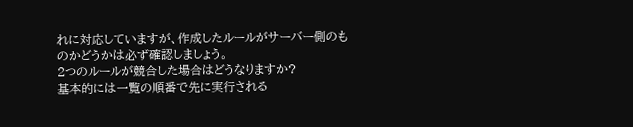れに対応していますが、作成したルールがサーバー側のものかどうかは必ず確認しましょう。
2つのルールが競合した場合はどうなりますか?
基本的には一覧の順番で先に実行される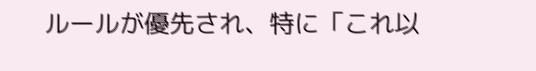ルールが優先され、特に「これ以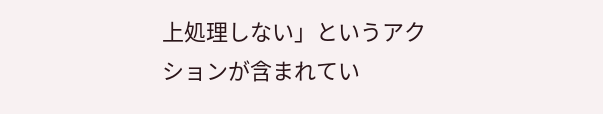上処理しない」というアクションが含まれてい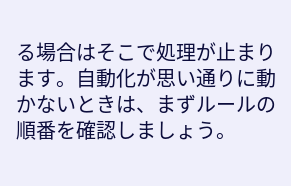る場合はそこで処理が止まります。自動化が思い通りに動かないときは、まずルールの順番を確認しましょう。